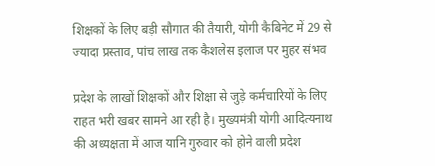शिक्षकों के लिए बड़ी सौगात की तैयारी, योगी कैबिनेट में 29 से ज्यादा प्रस्ताव, पांच लाख तक कैशलेस इलाज पर मुहर संभव

प्रदेश के लाखों शिक्षकों और शिक्षा से जुड़े कर्मचारियों के लिए राहत भरी खबर सामने आ रही है। मुख्यमंत्री योगी आदित्यनाथ की अध्यक्षता में आज यानि गुरुवार को होने वाली प्रदेश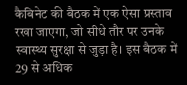कैबिनेट की बैठक में एक ऐसा प्रस्ताव रखा जाएगा, जो सीधे तौर पर उनके स्वास्थ्य सुरक्षा से जुड़ा है। इस बैठक में 29 से अधिक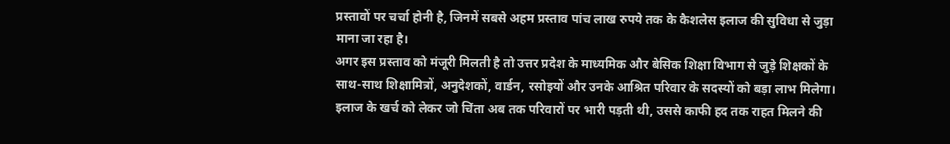प्रस्तावों पर चर्चा होनी है, जिनमें सबसे अहम प्रस्ताव पांच लाख रुपये तक के कैशलेस इलाज की सुविधा से जुड़ा माना जा रहा है।
अगर इस प्रस्ताव को मंजूरी मिलती है तो उत्तर प्रदेश के माध्यमिक और बेसिक शिक्षा विभाग से जुड़े शिक्षकों के साथ-साथ शिक्षामित्रों, अनुदेशकों, वार्डन, रसोइयों और उनके आश्रित परिवार के सदस्यों को बड़ा लाभ मिलेगा। इलाज के खर्च को लेकर जो चिंता अब तक परिवारों पर भारी पड़ती थी, उससे काफी हद तक राहत मिलने की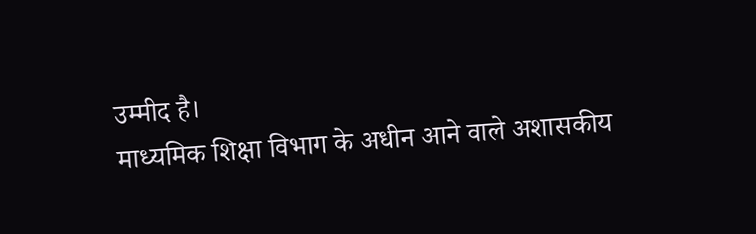उम्मीद है।
माध्यमिक शिक्षा विभाग के अधीन आने वाले अशासकीय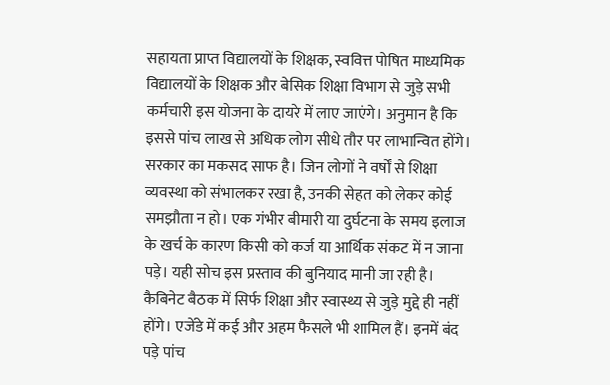सहायता प्राप्त विद्यालयों के शिक्षक, स्ववित्त पोषित माध्यमिक विद्यालयों के शिक्षक और बेसिक शिक्षा विभाग से जुड़े सभी कर्मचारी इस योजना के दायरे में लाए जाएंगे। अनुमान है कि इससे पांच लाख से अधिक लोग सीधे तौर पर लाभान्वित होंगे।
सरकार का मकसद साफ है। जिन लोगों ने वर्षों से शिक्षा व्यवस्था को संभालकर रखा है, उनकी सेहत को लेकर कोई समझौता न हो। एक गंभीर बीमारी या दुर्घटना के समय इलाज के खर्च के कारण किसी को कर्ज या आर्थिक संकट में न जाना पड़े। यही सोच इस प्रस्ताव की बुनियाद मानी जा रही है।
कैबिनेट बैठक में सिर्फ शिक्षा और स्वास्थ्य से जुड़े मुद्दे ही नहीं होंगे। एजेंडे में कई और अहम फैसले भी शामिल हैं। इनमें बंद पड़े पांच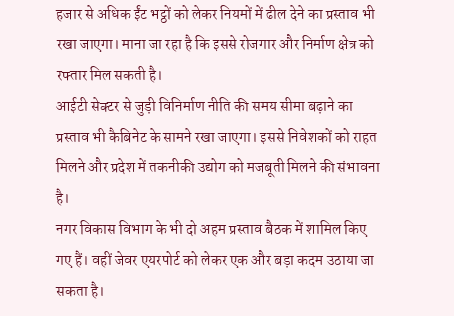हजार से अधिक ईंट भट्ठों को लेकर नियमों में ढील देने का प्रस्ताव भी रखा जाएगा। माना जा रहा है कि इससे रोजगार और निर्माण क्षेत्र को रफ्तार मिल सकती है।
आईटी सेक्टर से जुड़ी विनिर्माण नीति की समय सीमा बढ़ाने का प्रस्ताव भी कैबिनेट के सामने रखा जाएगा। इससे निवेशकों को राहत मिलने और प्रदेश में तकनीकी उद्योग को मजबूती मिलने की संभावना है।
नगर विकास विभाग के भी दो अहम प्रस्ताव बैठक में शामिल किए गए हैं। वहीं जेवर एयरपोर्ट को लेकर एक और बड़ा कदम उठाया जा सकता है।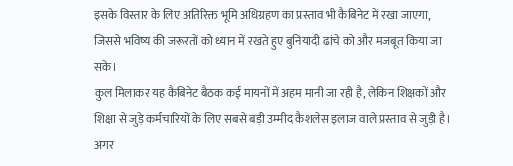इसके विस्तार के लिए अतिरिक्त भूमि अधिग्रहण का प्रस्ताव भी कैबिनेट में रखा जाएगा, जिससे भविष्य की जरूरतों को ध्यान में रखते हुए बुनियादी ढांचे को और मजबूत किया जा सके।
कुल मिलाकर यह कैबिनेट बैठक कई मायनों में अहम मानी जा रही है, लेकिन शिक्षकों और शिक्षा से जुड़े कर्मचारियों के लिए सबसे बड़ी उम्मीद कैशलेस इलाज वाले प्रस्ताव से जुड़ी है। अगर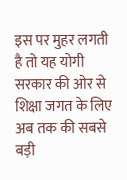इस पर मुहर लगती है तो यह योगी सरकार की ओर से शिक्षा जगत के लिए अब तक की सबसे बड़ी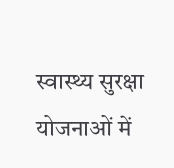स्वास्थ्य सुरक्षा योजनाओं में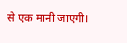से एक मानी जाएगी।